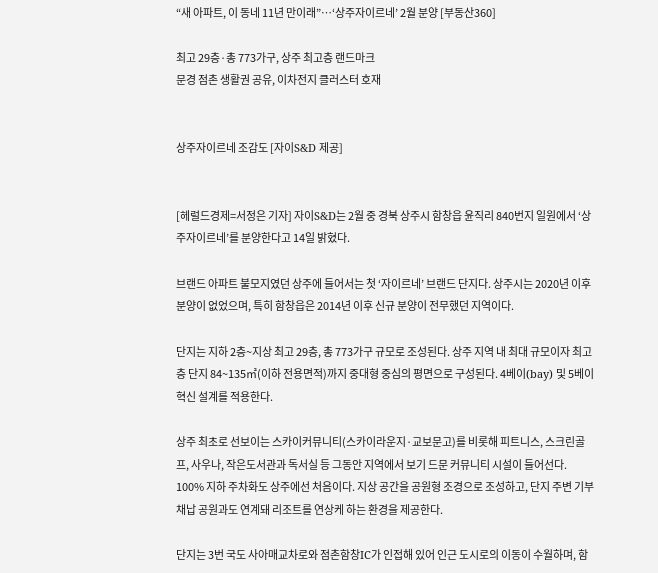“새 아파트, 이 동네 11년 만이래”…‘상주자이르네’ 2월 분양 [부동산360]

최고 29층·총 773가구, 상주 최고층 랜드마크
문경 점촌 생활권 공유, 이차전지 클러스터 호재


상주자이르네 조감도 [자이S&D 제공]


[헤럴드경제=서정은 기자] 자이S&D는 2월 중 경북 상주시 함창읍 윤직리 840번지 일원에서 ‘상주자이르네’를 분양한다고 14일 밝혔다.

브랜드 아파트 불모지였던 상주에 들어서는 첫 ‘자이르네’ 브랜드 단지다. 상주시는 2020년 이후 분양이 없었으며, 특히 함창읍은 2014년 이후 신규 분양이 전무했던 지역이다.

단지는 지하 2층~지상 최고 29층, 총 773가구 규모로 조성된다. 상주 지역 내 최대 규모이자 최고층 단지 84~135㎡(이하 전용면적)까지 중대형 중심의 평면으로 구성된다. 4베이(bay) 및 5베이 혁신 설계를 적용한다.

상주 최초로 선보이는 스카이커뮤니티(스카이라운지·교보문고)를 비롯해 피트니스, 스크린골프, 사우나, 작은도서관과 독서실 등 그동안 지역에서 보기 드문 커뮤니티 시설이 들어선다. 100% 지하 주차화도 상주에선 처음이다. 지상 공간을 공원형 조경으로 조성하고, 단지 주변 기부채납 공원과도 연계돼 리조트를 연상케 하는 환경을 제공한다.

단지는 3번 국도 사아매교차로와 점촌함창IC가 인접해 있어 인근 도시로의 이동이 수월하며, 함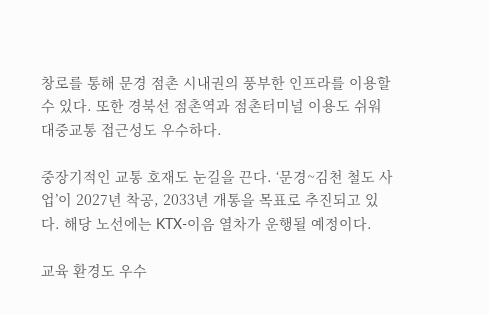창로를 통해 문경 점촌 시내권의 풍부한 인프라를 이용할 수 있다. 또한 경북선 점촌역과 점촌터미널 이용도 쉬워 대중교통 접근성도 우수하다.

중장기적인 교통 호재도 눈길을 끈다. ‘문경~김천 철도 사업’이 2027년 착공, 2033년 개통을 목표로 추진되고 있다. 해당 노선에는 KTX-이음 열차가 운행될 예정이다.

교육 환경도 우수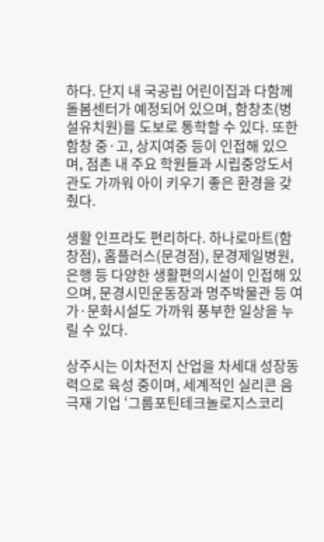하다. 단지 내 국공립 어린이집과 다함께 돌봄센터가 예정되어 있으며, 함창초(병설유치원)를 도보로 통학할 수 있다. 또한 함창 중·고, 상지여중 등이 인접해 있으며, 점촌 내 주요 학원들과 시립중앙도서관도 가까워 아이 키우기 좋은 환경을 갖췄다.

생활 인프라도 편리하다. 하나로마트(함창점), 홈플러스(문경점), 문경제일병원, 은행 등 다양한 생활편의시설이 인접해 있으며, 문경시민운동장과 명주박물관 등 여가·문화시설도 가까워 풍부한 일상을 누릴 수 있다.

상주시는 이차전지 산업을 차세대 성장동력으로 육성 중이며, 세계적인 실리콘 음극재 기업 ‘그룹포틴테크놀로지스코리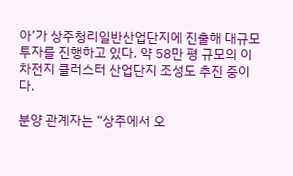아’가 상주청리일반산업단지에 진출해 대규모 투자를 진행하고 있다. 약 58만 평 규모의 이차전지 클러스터 산업단지 조성도 추진 중이다.

분양 관계자는 “상주에서 오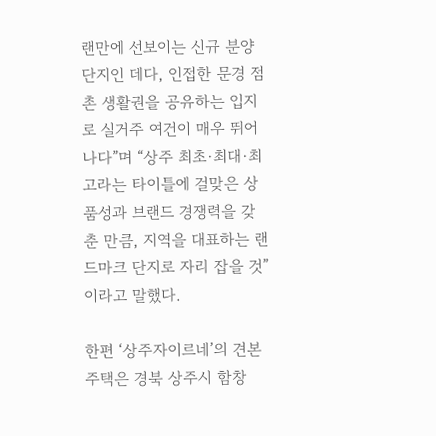랜만에 선보이는 신규 분양 단지인 데다, 인접한 문경 점촌 생활권을 공유하는 입지로 실거주 여건이 매우 뛰어나다”며 “상주 최초·최대·최고라는 타이틀에 걸맞은 상품성과 브랜드 경쟁력을 갖춘 만큼, 지역을 대표하는 랜드마크 단지로 자리 잡을 것”이라고 말했다.

한편 ‘상주자이르네’의 견본주택은 경북 상주시 함창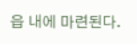읍 내에 마련된다.